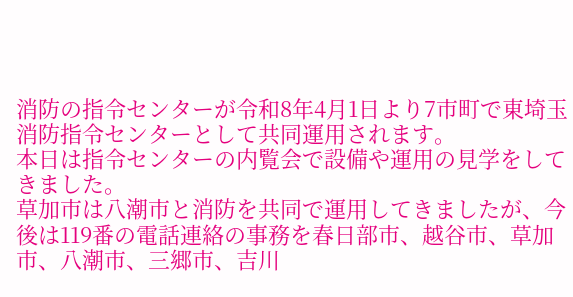消防の指令センターが令和8年4月1日より7市町で東埼玉消防指令センターとして共同運用されます。
本日は指令センターの内覧会で設備や運用の見学をしてきました。
草加市は八潮市と消防を共同で運用してきましたが、今後は119番の電話連絡の事務を春日部市、越谷市、草加市、八潮市、三郷市、吉川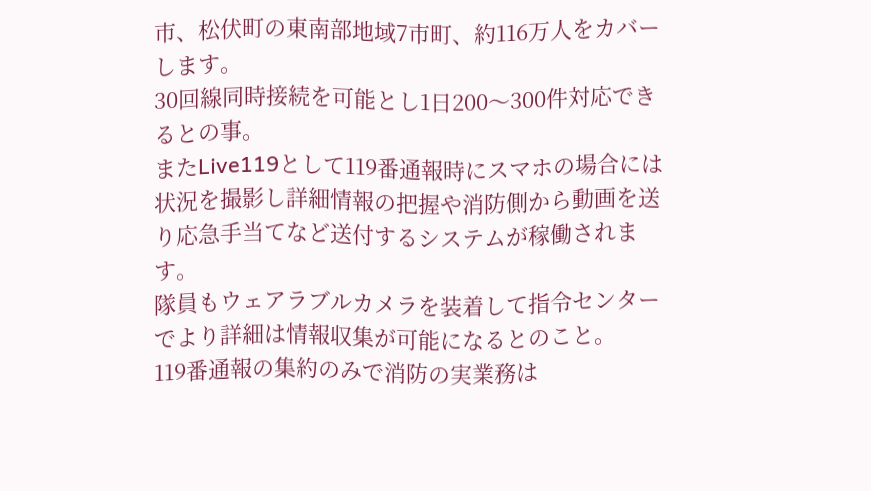市、松伏町の東南部地域7市町、約116万人をカバーします。
30回線同時接続を可能とし1日200〜300件対応できるとの事。
またLive119として119番通報時にスマホの場合には状況を撮影し詳細情報の把握や消防側から動画を送り応急手当てなど送付するシステムが稼働されます。
隊員もウェアラブルカメラを装着して指令センターでより詳細は情報収集が可能になるとのこと。
119番通報の集約のみで消防の実業務は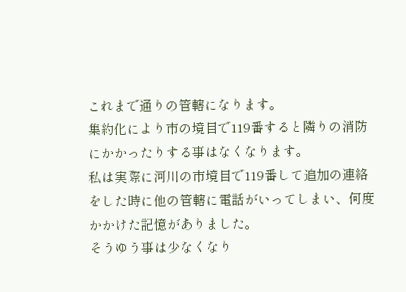これまで通りの管轄になります。
集約化により市の境目で119番すると隣りの消防にかかったりする事はなくなります。
私は実際に河川の市境目で119番して追加の連絡をした時に他の管轄に電話がいってしまい、何度かかけた記憶がありました。
そうゆう事は少なくなり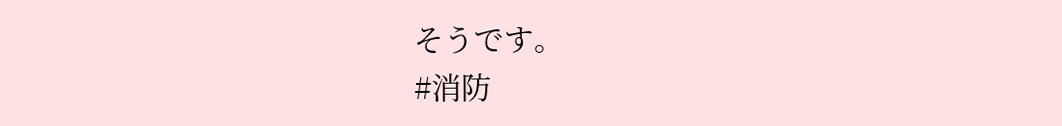そうです。
#消防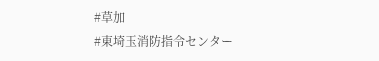#草加
#東埼玉消防指令センター